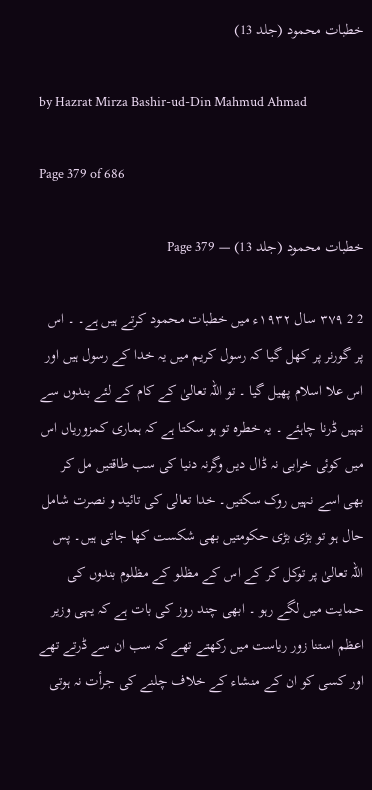خطبات محمود (جلد 13)

by Hazrat Mirza Bashir-ud-Din Mahmud Ahmad

Page 379 of 686

خطبات محمود (جلد 13) — Page 379

2 2 ۳۷۹ سال ۱۹۳۲ء میں خطبات محمود کرتے ہیں ہے۔ ۔ اس پر گورنر پر کھل گیا کہ رسول کریم میں یہ خدا کے رسول ہیں اور اس علا اسلام پھیل گیا ۔ تو اللہ تعالیٰ کے کام کے لئے بندوں سے نہیں ڈرنا چاہئے ۔ یہ خطرہ تو ہو سکتا ہے کہ ہماری کمزوریاں اس میں کوئی خرابی نہ ڈال دیں وگرنہ دنیا کی سب طاقتیں مل کر بھی اسے نہیں روک سکتیں۔ خدا تعالی کی تائید و نصرت شامل حال ہو تو بڑی بڑی حکومتیں بھی شکست کھا جاتی ہیں۔ پس اللہ تعالیٰ پر توکل کر کے اس کے مظلو کے مظلوم بندوں کی حمایت میں لگے رہو ۔ ابھی چند روز کی بات ہے کہ یہی وزیر اعظم استنا زور ریاست میں رکھتے تھے کہ سب ان سے ڈرتے تھے اور کسی کو ان کے منشاء کے خلاف چلنے کی جرأت نہ ہوتی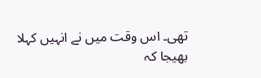تھی۔ اس وقت میں نے انہیں کہلا بھیجا کہ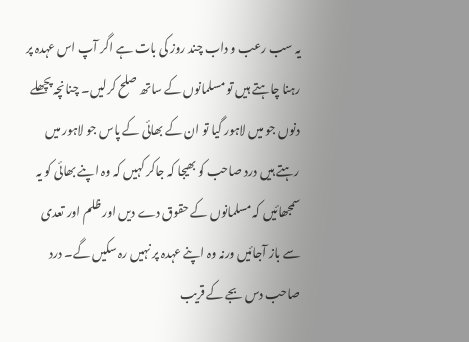یہ سب رعب و داب چند روز کی بات ہے اگر آپ اس عہدہ پر رہنا چاہتے ہیں تو مسلمانوں کے ساتھ صلح کرلیں۔ چنانچہ پچھلے دنوں جو میں لاہور گیا تو ان کے بھائی کے پاس جو لاہور میں رہتے ہیں درد صاحب کو بھیجا کہ جاکر کہیں کہ وہ اپنے بھائی کو یہ سمجھائیں کہ مسلمانوں کے حقوق دے دیں اور ظلم اور تعدی سے باز آجائیں ورنہ وہ اپنے عہدہ پر نہیں رہ سکیں گے۔ درد صاحب دس بجے کے قریب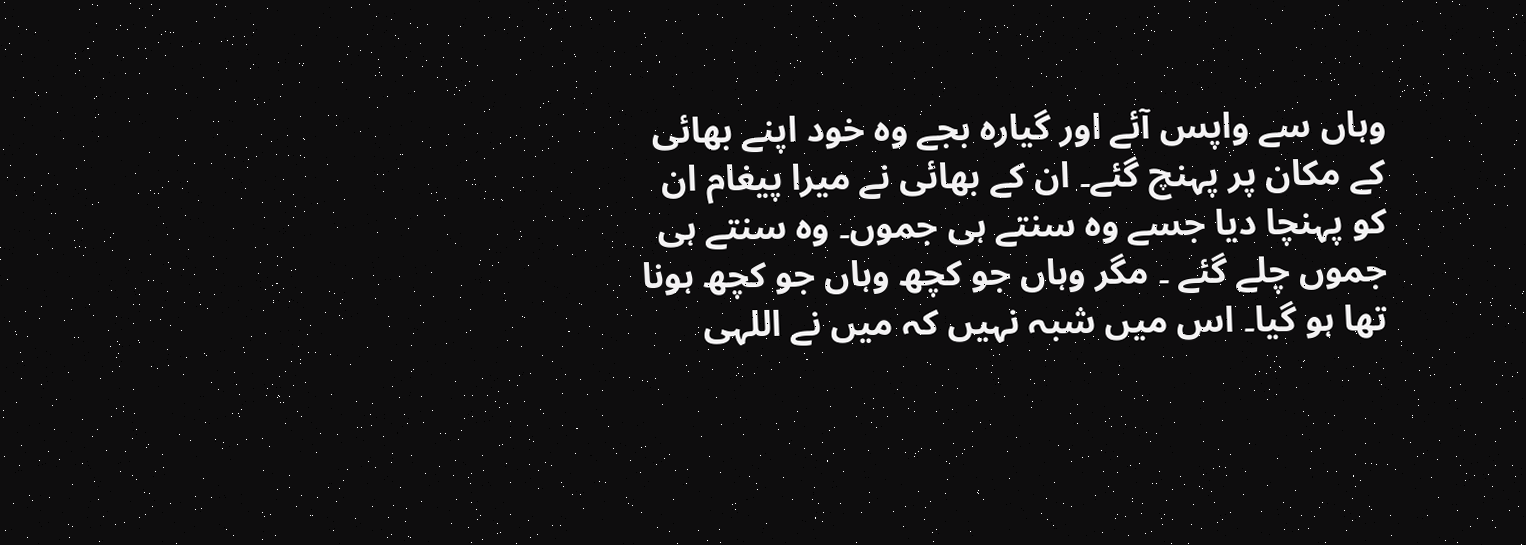وہاں سے واپس آئے اور گیارہ بجے وہ خود اپنے بھائی کے مکان پر پہنچ گئے۔ ان کے بھائی نے میرا پیغام ان کو پہنچا دیا جسے وہ سنتے ہی جموں۔ وہ سنتے ہی جموں چلے گئے ۔ مگر وہاں جو کچھ وہاں جو کچھ ہونا تھا ہو گیا۔ اس میں شبہ نہیں کہ میں نے اللہی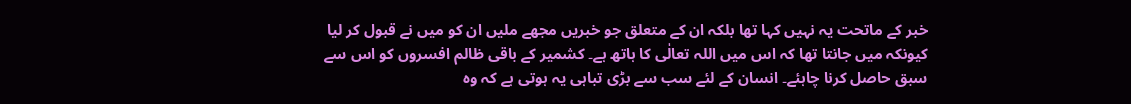خبر کے ماتحت یہ نہیں کہا تھا بلکہ ان کے متعلق جو خبریں مجھے ملیں ان کو میں نے قبول کر لیا کیونکہ میں جانتا تھا کہ اس میں اللہ تعالٰی کا ہاتھ ہے۔ کشمیر کے باقی ظالم افسروں کو اس سے سبق حاصل کرنا چاہئے۔ انسان کے لئے سب سے بڑی تباہی یہ ہوتی ہے کہ وہ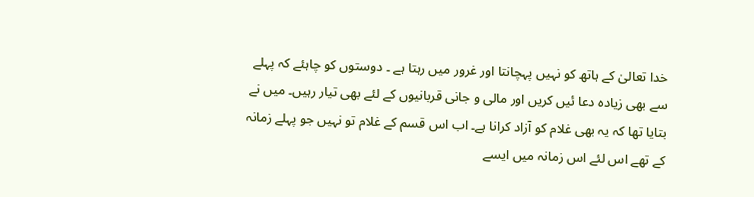خدا تعالیٰ کے ہاتھ کو نہیں پہچانتا اور غرور میں رہتا ہے ۔ دوستوں کو چاہئے کہ پہلے سے بھی زیادہ دعا ئیں کریں اور مالی و جانی قربانیوں کے لئے بھی تیار رہیں۔ میں نے بتایا تھا کہ یہ بھی غلام کو آزاد کرانا ہے۔ اب اس قسم کے غلام تو نہیں جو پہلے زمانہ کے تھے اس لئے اس زمانہ میں ایسے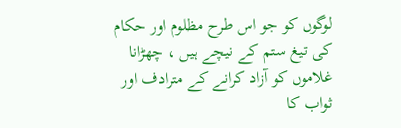لوگوں کو جو اس طرح مظلوم اور حکام کی تیغ ستم کے نیچے ہیں ، چھڑانا غلاموں کو آزاد کرانے کے مترادف اور ثواب کا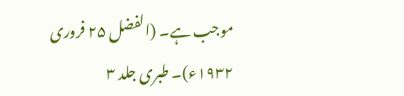موجب ہے۔ (الفضل ۲۵ فروری ۱۹۳۲ء)۔ طبری جلد ۳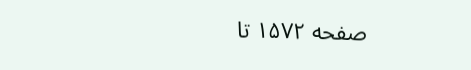صفحه ۱۵۷۲ تا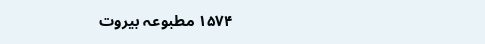۱۵۷۴ مطبوعہ بیروت